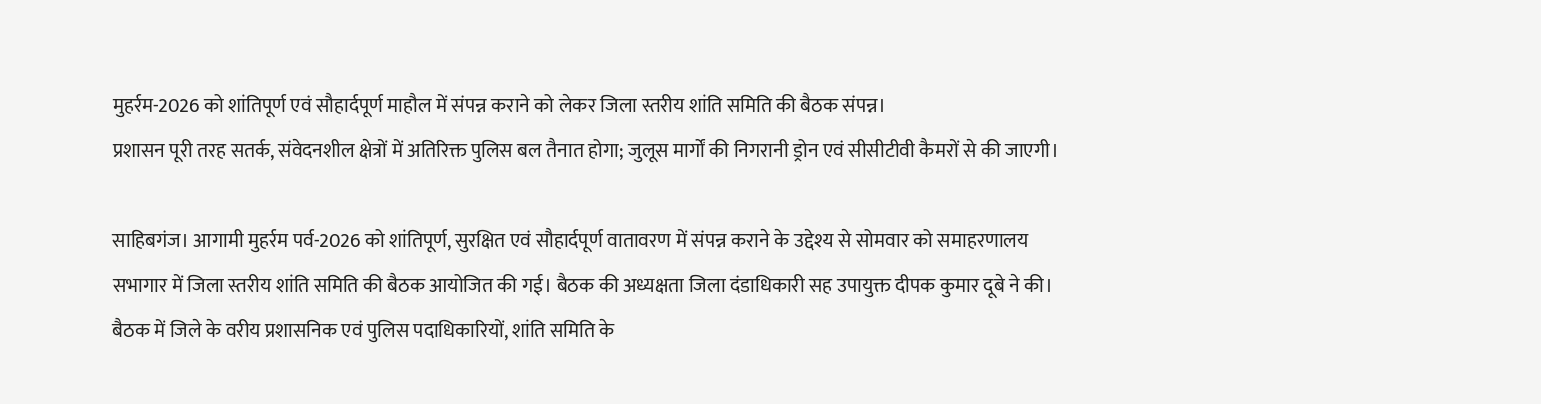मुहर्रम-2026 को शांतिपूर्ण एवं सौहार्दपूर्ण माहौल में संपन्न कराने को लेकर जिला स्तरीय शांति समिति की बैठक संपन्न।
प्रशासन पूरी तरह सतर्क, संवेदनशील क्षेत्रों में अतिरिक्त पुलिस बल तैनात होगा; जुलूस मार्गों की निगरानी ड्रोन एवं सीसीटीवी कैमरों से की जाएगी।

साहिबगंज। आगामी मुहर्रम पर्व-2026 को शांतिपूर्ण, सुरक्षित एवं सौहार्दपूर्ण वातावरण में संपन्न कराने के उद्देश्य से सोमवार को समाहरणालय सभागार में जिला स्तरीय शांति समिति की बैठक आयोजित की गई। बैठक की अध्यक्षता जिला दंडाधिकारी सह उपायुक्त दीपक कुमार दूबे ने की। बैठक में जिले के वरीय प्रशासनिक एवं पुलिस पदाधिकारियों, शांति समिति के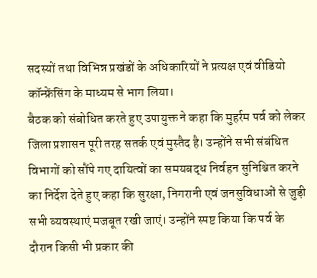सदस्यों तथा विभिन्न प्रखंडों के अधिकारियों ने प्रत्यक्ष एवं वीडियो कॉन्फ्रेंसिंग के माध्यम से भाग लिया।
बैठक को संबोधित करते हुए उपायुक्त ने कहा कि मुहर्रम पर्व को लेकर जिला प्रशासन पूरी तरह सतर्क एवं मुस्तैद है। उन्होंने सभी संबंधित विभागों को सौंपे गए दायित्वों का समयबद्ध निर्वहन सुनिश्चित करने का निर्देश देते हुए कहा कि सुरक्षा, निगरानी एवं जनसुविधाओं से जुड़ी सभी व्यवस्थाएं मजबूत रखी जाएं। उन्होंने स्पष्ट किया कि पर्व के दौरान किसी भी प्रकार की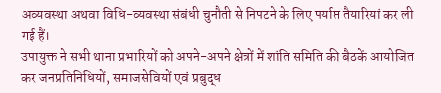अव्यवस्था अथवा विधि-व्यवस्था संबंधी चुनौती से निपटने के लिए पर्याप्त तैयारियां कर ली गई हैं।
उपायुक्त ने सभी थाना प्रभारियों को अपने-अपने क्षेत्रों में शांति समिति की बैठकें आयोजित कर जनप्रतिनिधियों, समाजसेवियों एवं प्रबुद्ध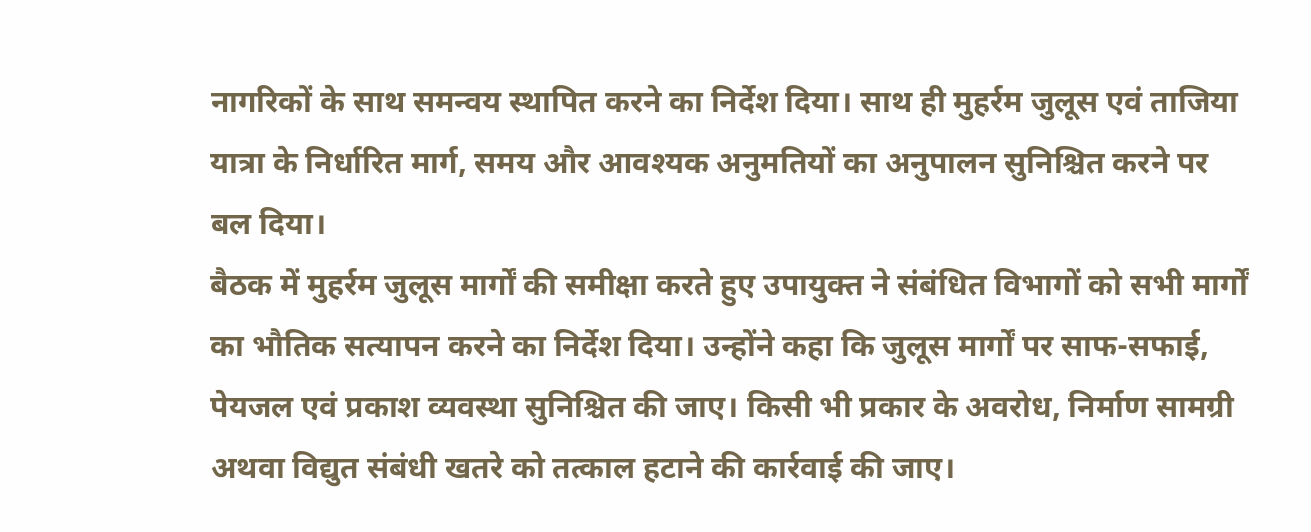नागरिकों के साथ समन्वय स्थापित करने का निर्देश दिया। साथ ही मुहर्रम जुलूस एवं ताजिया यात्रा के निर्धारित मार्ग, समय और आवश्यक अनुमतियों का अनुपालन सुनिश्चित करने पर बल दिया।
बैठक में मुहर्रम जुलूस मार्गों की समीक्षा करते हुए उपायुक्त ने संबंधित विभागों को सभी मार्गों का भौतिक सत्यापन करने का निर्देश दिया। उन्होंने कहा कि जुलूस मार्गों पर साफ-सफाई, पेयजल एवं प्रकाश व्यवस्था सुनिश्चित की जाए। किसी भी प्रकार के अवरोध, निर्माण सामग्री अथवा विद्युत संबंधी खतरे को तत्काल हटाने की कार्रवाई की जाए।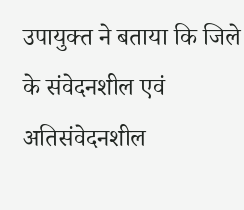उपायुक्त ने बताया कि जिले के संवेदनशील एवं अतिसंवेदनशील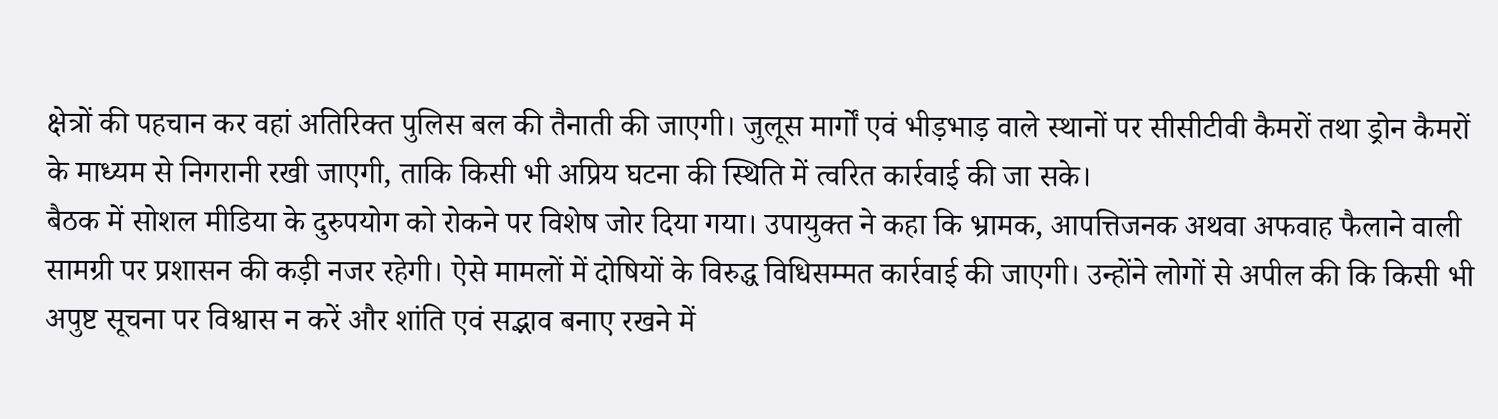क्षेत्रों की पहचान कर वहां अतिरिक्त पुलिस बल की तैनाती की जाएगी। जुलूस मार्गों एवं भीड़भाड़ वाले स्थानों पर सीसीटीवी कैमरों तथा ड्रोन कैमरों के माध्यम से निगरानी रखी जाएगी, ताकि किसी भी अप्रिय घटना की स्थिति में त्वरित कार्रवाई की जा सके।
बैठक में सोशल मीडिया के दुरुपयोग को रोकने पर विशेष जोर दिया गया। उपायुक्त ने कहा कि भ्रामक, आपत्तिजनक अथवा अफवाह फैलाने वाली सामग्री पर प्रशासन की कड़ी नजर रहेगी। ऐसे मामलों में दोषियों के विरुद्ध विधिसम्मत कार्रवाई की जाएगी। उन्होंने लोगों से अपील की कि किसी भी अपुष्ट सूचना पर विश्वास न करें और शांति एवं सद्भाव बनाए रखने में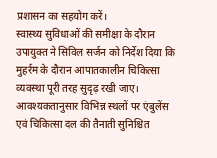प्रशासन का सहयोग करें।
स्वास्थ्य सुविधाओं की समीक्षा के दौरान उपायुक्त ने सिविल सर्जन को निर्देश दिया कि मुहर्रम के दौरान आपातकालीन चिकित्सा व्यवस्था पूरी तरह सुदृढ़ रखी जाए। आवश्यकतानुसार विभिन्न स्थलों पर एंबुलेंस एवं चिकित्सा दल की तैनाती सुनिश्चित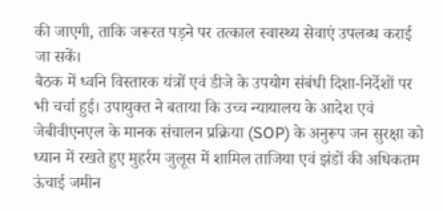की जाएगी, ताकि जरूरत पड़ने पर तत्काल स्वास्थ्य सेवाएं उपलब्ध कराई जा सकें।
बैठक में ध्वनि विस्तारक यंत्रों एवं डीजे के उपयोग संबंधी दिशा-निर्देशों पर भी चर्चा हुई। उपायुक्त ने बताया कि उच्च न्यायालय के आदेश एवं जेबीवीएनएल के मानक संचालन प्रक्रिया (SOP) के अनुरूप जन सुरक्षा को ध्यान में रखते हुए मुहर्रम जुलूस में शामिल ताजिया एवं झंडों की अधिकतम ऊंचाई जमीन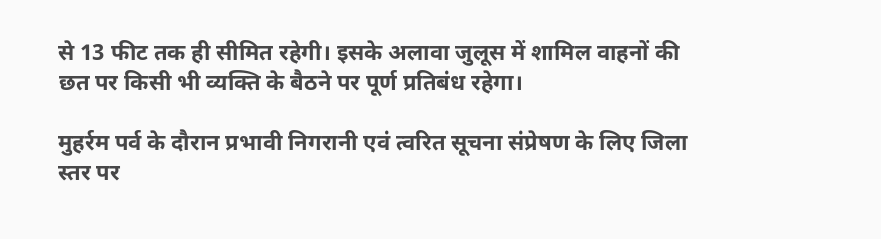से 13 फीट तक ही सीमित रहेगी। इसके अलावा जुलूस में शामिल वाहनों की छत पर किसी भी व्यक्ति के बैठने पर पूर्ण प्रतिबंध रहेगा।

मुहर्रम पर्व के दौरान प्रभावी निगरानी एवं त्वरित सूचना संप्रेषण के लिए जिला स्तर पर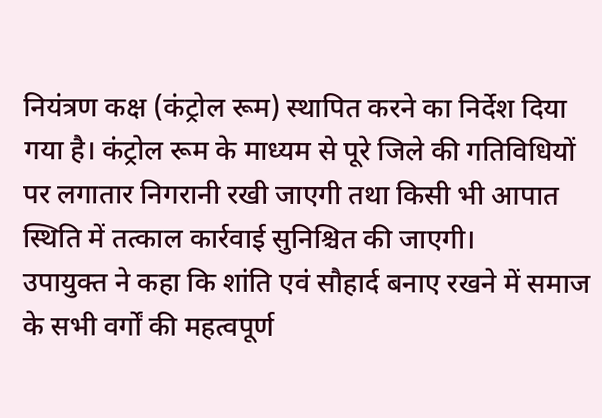नियंत्रण कक्ष (कंट्रोल रूम) स्थापित करने का निर्देश दिया गया है। कंट्रोल रूम के माध्यम से पूरे जिले की गतिविधियों पर लगातार निगरानी रखी जाएगी तथा किसी भी आपात स्थिति में तत्काल कार्रवाई सुनिश्चित की जाएगी।
उपायुक्त ने कहा कि शांति एवं सौहार्द बनाए रखने में समाज के सभी वर्गों की महत्वपूर्ण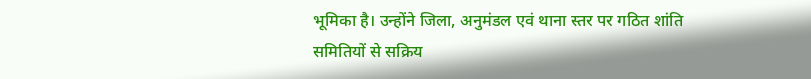भूमिका है। उन्होंने जिला, अनुमंडल एवं थाना स्तर पर गठित शांति समितियों से सक्रिय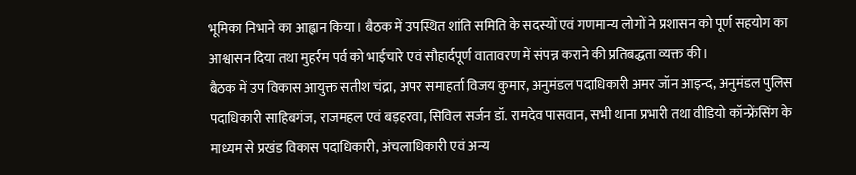भूमिका निभाने का आह्वान किया। बैठक में उपस्थित शांति समिति के सदस्यों एवं गणमान्य लोगों ने प्रशासन को पूर्ण सहयोग का आश्वासन दिया तथा मुहर्रम पर्व को भाईचारे एवं सौहार्दपूर्ण वातावरण में संपन्न कराने की प्रतिबद्धता व्यक्त की।
बैठक में उप विकास आयुक्त सतीश चंद्रा, अपर समाहर्ता विजय कुमार, अनुमंडल पदाधिकारी अमर जॉन आइन्द, अनुमंडल पुलिस पदाधिकारी साहिबगंज, राजमहल एवं बड़हरवा, सिविल सर्जन डॉ. रामदेव पासवान, सभी थाना प्रभारी तथा वीडियो कॉन्फ्रेंसिंग के माध्यम से प्रखंड विकास पदाधिकारी, अंचलाधिकारी एवं अन्य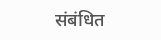संबंधित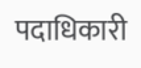पदाधिकारी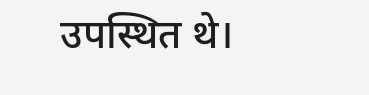उपस्थित थे।